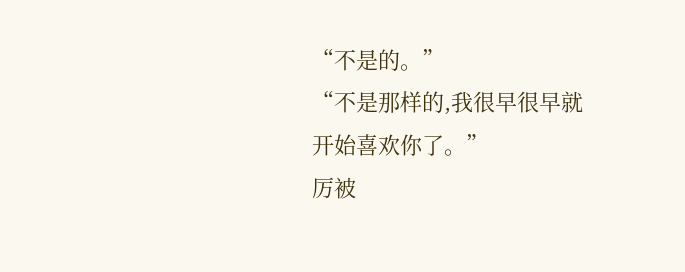“不是的。”
“不是那样的,我很早很早就开始喜欢你了。”
厉被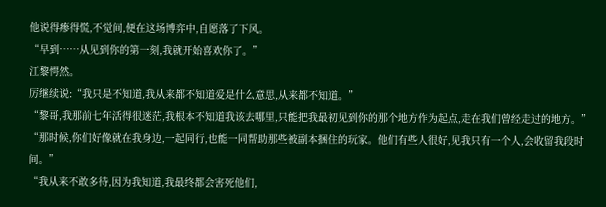他说得瘆得慌,不觉间,便在这场博弈中,自愿落了下风。
“早到……从见到你的第一刻,我就开始喜欢你了。”
江黎愕然。
厉继续说:“我只是不知道,我从来都不知道爱是什么意思,从来都不知道。”
“黎哥,我那前七年活得很迷茫,我根本不知道我该去哪里,只能把我最初见到你的那个地方作为起点,走在我们曾经走过的地方。”
“那时候,你们好像就在我身边,一起同行,也能一同帮助那些被副本捆住的玩家。他们有些人很好,见我只有一个人,会收留我段时间。”
“我从来不敢多待,因为我知道,我最终都会害死他们,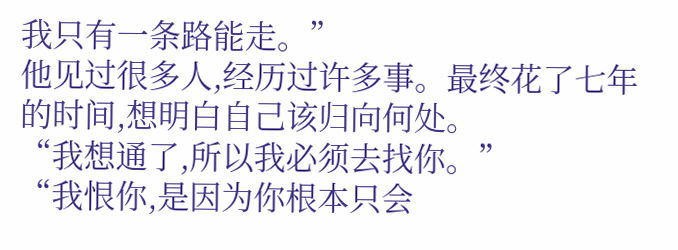我只有一条路能走。”
他见过很多人,经历过许多事。最终花了七年的时间,想明白自己该归向何处。
“我想通了,所以我必须去找你。”
“我恨你,是因为你根本只会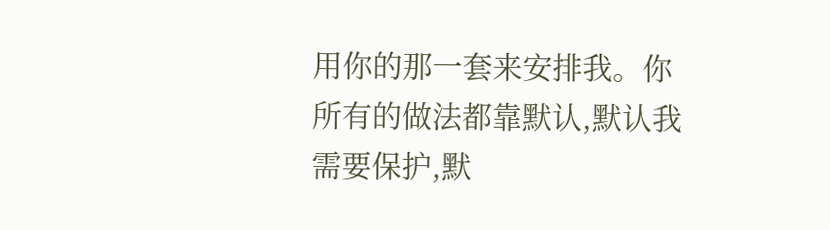用你的那一套来安排我。你所有的做法都靠默认,默认我需要保护,默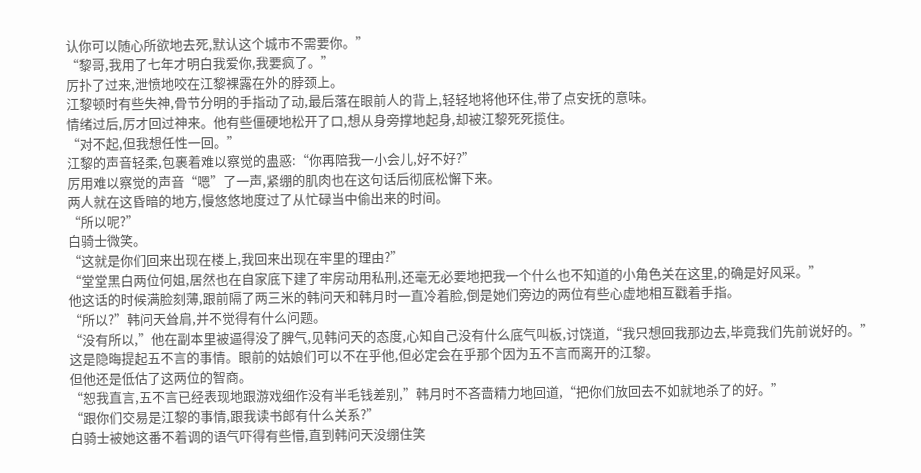认你可以随心所欲地去死,默认这个城市不需要你。”
“黎哥,我用了七年才明白我爱你,我要疯了。”
厉扑了过来,泄愤地咬在江黎裸露在外的脖颈上。
江黎顿时有些失神,骨节分明的手指动了动,最后落在眼前人的背上,轻轻地将他环住,带了点安抚的意味。
情绪过后,厉才回过神来。他有些僵硬地松开了口,想从身旁撑地起身,却被江黎死死揽住。
“对不起,但我想任性一回。”
江黎的声音轻柔,包裹着难以察觉的蛊惑:“你再陪我一小会儿,好不好?”
厉用难以察觉的声音“嗯”了一声,紧绷的肌肉也在这句话后彻底松懈下来。
两人就在这昏暗的地方,慢悠悠地度过了从忙碌当中偷出来的时间。
“所以呢?”
白骑士微笑。
“这就是你们回来出现在楼上,我回来出现在牢里的理由?”
“堂堂黑白两位何姐,居然也在自家底下建了牢房动用私刑,还毫无必要地把我一个什么也不知道的小角色关在这里,的确是好风采。”
他这话的时候满脸刻薄,跟前隔了两三米的韩问天和韩月时一直冷着脸,倒是她们旁边的两位有些心虚地相互戳着手指。
“所以?”韩问天耸肩,并不觉得有什么问题。
“没有所以,”他在副本里被逼得没了脾气,见韩问天的态度,心知自己没有什么底气叫板,讨饶道,“我只想回我那边去,毕竟我们先前说好的。”
这是隐晦提起五不言的事情。眼前的姑娘们可以不在乎他,但必定会在乎那个因为五不言而离开的江黎。
但他还是低估了这两位的智商。
“恕我直言,五不言已经表现地跟游戏细作没有半毛钱差别,”韩月时不吝啬精力地回道,“把你们放回去不如就地杀了的好。”
“跟你们交易是江黎的事情,跟我读书郎有什么关系?”
白骑士被她这番不着调的语气吓得有些懵,直到韩问天没绷住笑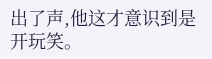出了声,他这才意识到是开玩笑。